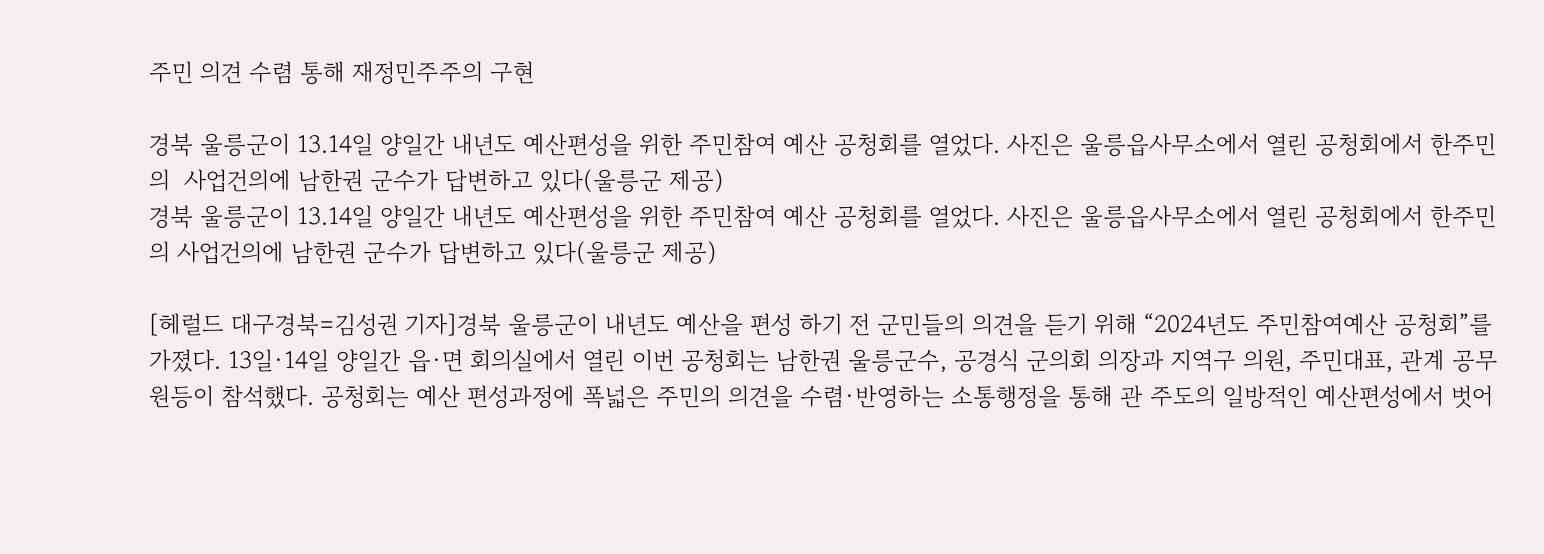주민 의견 수렴 통해 재정민주주의 구현

경북 울릉군이 13.14일 양일간 내년도 예산편성을 위한 주민참여 예산 공청회를 열었다. 사진은 울릉읍사무소에서 열린 공청회에서 한주민의  사업건의에 남한권 군수가 답변하고 있다(울릉군 제공)
경북 울릉군이 13.14일 양일간 내년도 예산편성을 위한 주민참여 예산 공청회를 열었다. 사진은 울릉읍사무소에서 열린 공청회에서 한주민의 사업건의에 남한권 군수가 답변하고 있다(울릉군 제공)

[헤럴드 대구경북=김성권 기자]경북 울릉군이 내년도 예산을 편성 하기 전 군민들의 의견을 듣기 위해 “2024년도 주민참여예산 공청회”를 가졌다. 13일·14일 양일간 읍·면 회의실에서 열린 이번 공청회는 남한권 울릉군수, 공경식 군의회 의장과 지역구 의원, 주민대표, 관계 공무원등이 참석했다. 공청회는 예산 편성과정에 폭넓은 주민의 의견을 수렴·반영하는 소통행정을 통해 관 주도의 일방적인 예산편성에서 벗어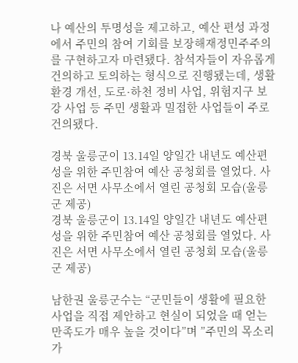나 예산의 투명성을 제고하고, 예산 편성 과정에서 주민의 참여 기회를 보장해재정민주주의를 구현하고자 마련됐다. 참석자들이 자유롭게 건의하고 토의하는 형식으로 진행됐는데, 생활환경 개선, 도로·하천 정비 사업, 위험지구 보강 사업 등 주민 생활과 밀접한 사업들이 주로 건의됐다.

경북 울릉군이 13.14일 양일간 내년도 예산편성을 위한 주민참여 예산 공청회를 열었다. 사진은 서면 사무소에서 열린 공청회 모습(울릉군 제공)
경북 울릉군이 13.14일 양일간 내년도 예산편성을 위한 주민참여 예산 공청회를 열었다. 사진은 서면 사무소에서 열린 공청회 모습(울릉군 제공)

남한권 울릉군수는 “군민들이 생활에 필요한 사업을 직접 제안하고 현실이 되었을 때 얻는 만족도가 매우 높을 것이다”며 ”주민의 목소리가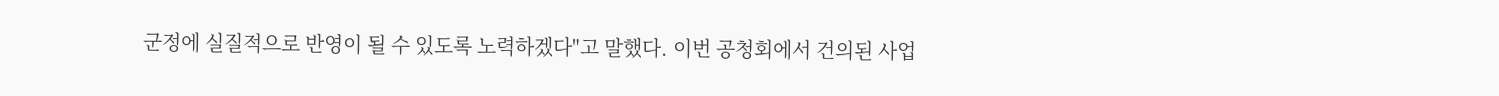군정에 실질적으로 반영이 될 수 있도록 노력하겠다"고 말했다. 이번 공청회에서 건의된 사업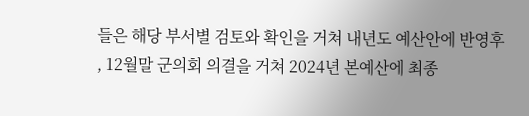들은 해당 부서별 검토와 확인을 거쳐 내년도 예산안에 반영후 , 12월말 군의회 의결을 거쳐 2024년 본예산에 최종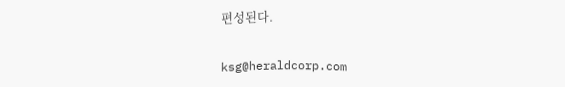편성된다.


ksg@heraldcorp.com